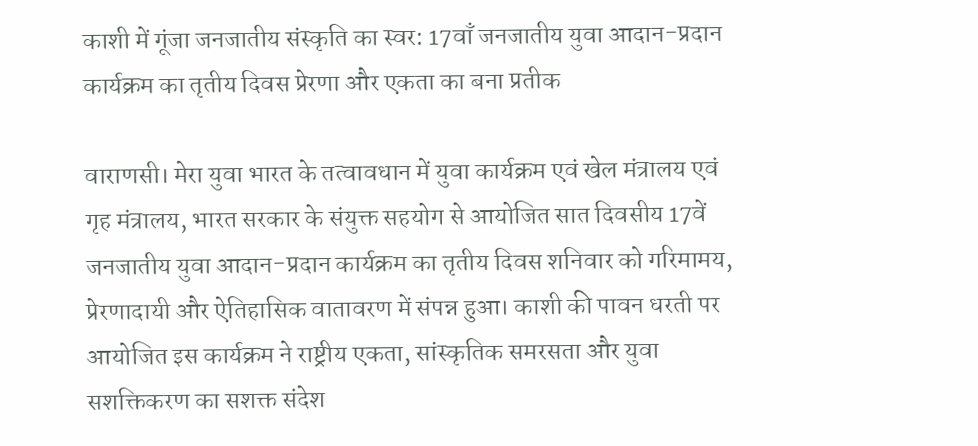काशी में गूंजा जनजातीय संस्कृति का स्वर: 17वाँ जनजातीय युवा आदान-प्रदान कार्यक्रम का तृतीय दिवस प्रेरणा और एकता का बना प्रतीक

वाराणसी। मेरा युवा भारत के तत्वावधान में युवा कार्यक्रम एवं खेल मंत्रालय एवं गृह मंत्रालय, भारत सरकार के संयुक्त सहयोग से आयोजित सात दिवसीय 17वें जनजातीय युवा आदान-प्रदान कार्यक्रम का तृतीय दिवस शनिवार को गरिमामय, प्रेरणादायी और ऐतिहासिक वातावरण में संपन्न हुआ। काशी की पावन धरती पर आयोजित इस कार्यक्रम ने राष्ट्रीय एकता, सांस्कृतिक समरसता और युवा सशक्तिकरण का सशक्त संदेश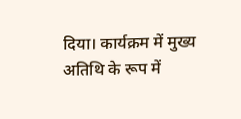दिया। कार्यक्रम में मुख्य अतिथि के रूप में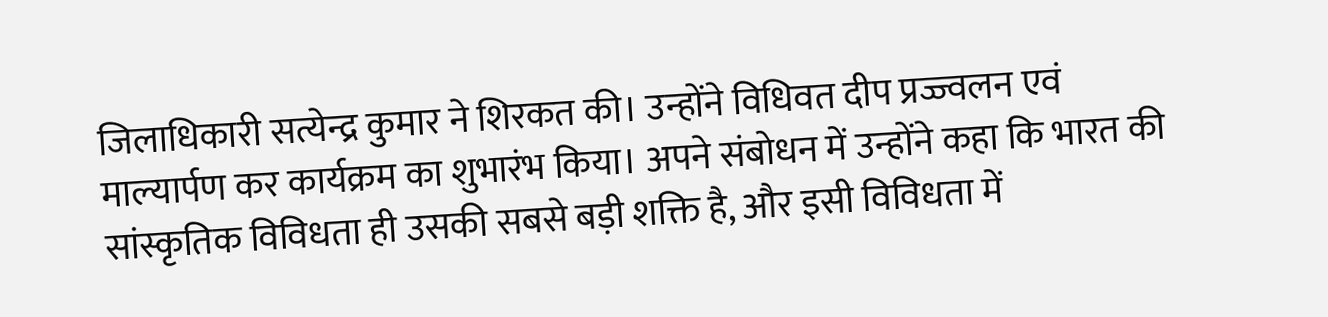जिलाधिकारी सत्येन्द्र कुमार ने शिरकत की। उन्होंने विधिवत दीप प्रज्ज्वलन एवं माल्यार्पण कर कार्यक्रम का शुभारंभ किया। अपने संबोधन में उन्होंने कहा कि भारत की सांस्कृतिक विविधता ही उसकी सबसे बड़ी शक्ति है, और इसी विविधता में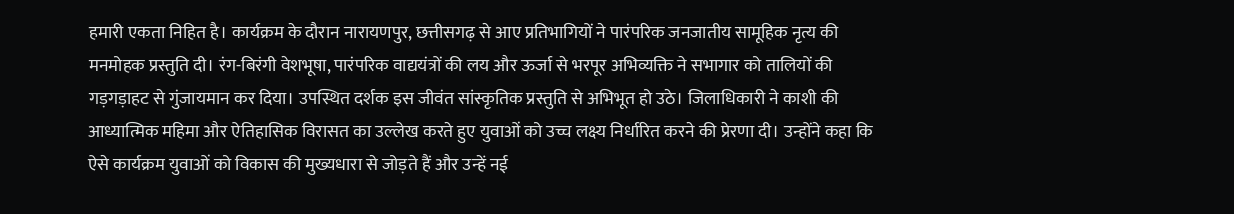हमारी एकता निहित है। कार्यक्रम के दौरान नारायणपुर, छत्तीसगढ़ से आए प्रतिभागियों ने पारंपरिक जनजातीय सामूहिक नृत्य की मनमोहक प्रस्तुति दी। रंग-बिरंगी वेशभूषा, पारंपरिक वाद्ययंत्रों की लय और ऊर्जा से भरपूर अभिव्यक्ति ने सभागार को तालियों की गड़गड़ाहट से गुंजायमान कर दिया। उपस्थित दर्शक इस जीवंत सांस्कृतिक प्रस्तुति से अभिभूत हो उठे। जिलाधिकारी ने काशी की आध्यात्मिक महिमा और ऐतिहासिक विरासत का उल्लेख करते हुए युवाओं को उच्च लक्ष्य निर्धारित करने की प्रेरणा दी। उन्होंने कहा कि ऐसे कार्यक्रम युवाओं को विकास की मुख्यधारा से जोड़ते हैं और उन्हें नई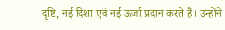दृष्टि, नई दिशा एवं नई ऊर्जा प्रदान करते हैं। उन्होंने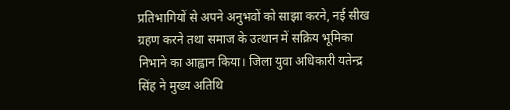प्रतिभागियों से अपने अनुभवों को साझा करने, नई सीख ग्रहण करने तथा समाज के उत्थान में सक्रिय भूमिका निभाने का आह्वान किया। जिला युवा अधिकारी यतेन्द्र सिंह ने मुख्य अतिथि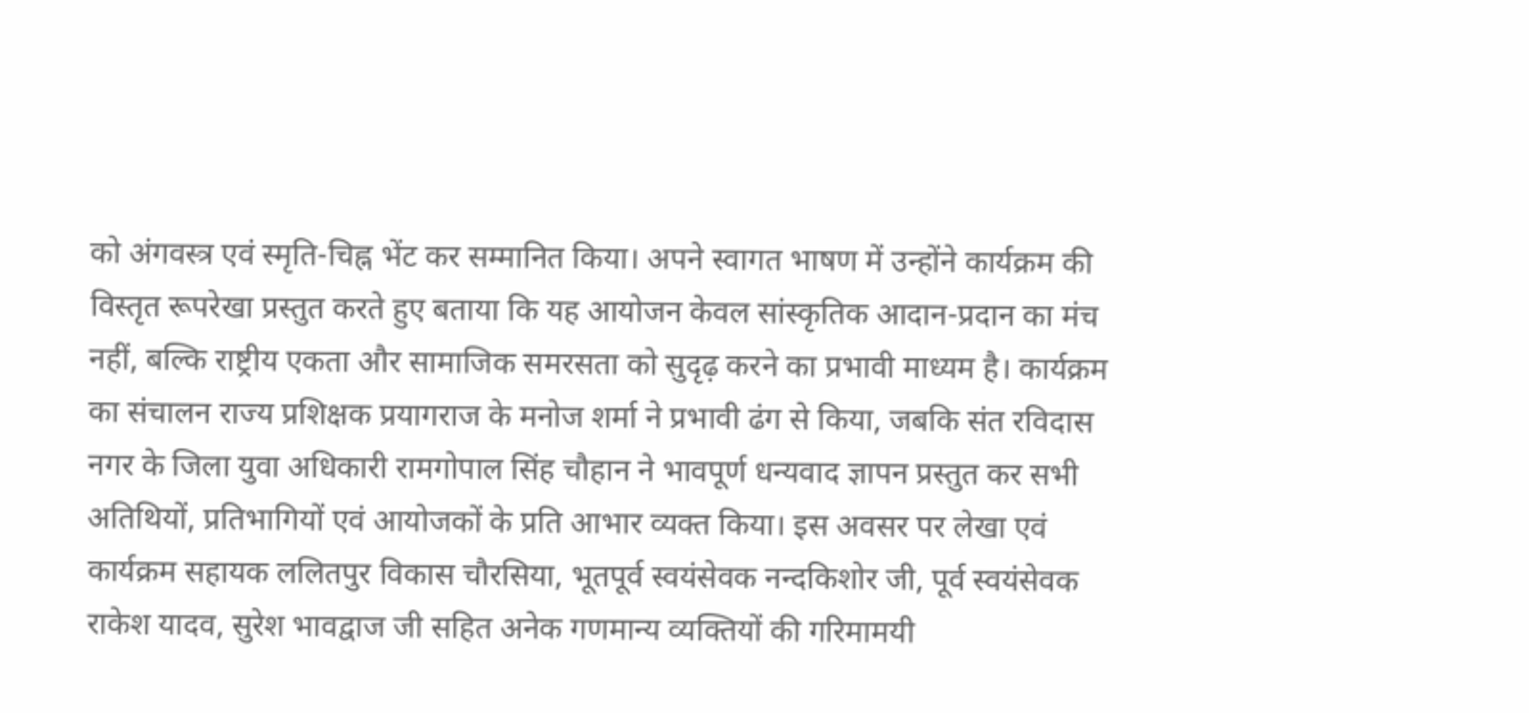को अंगवस्त्र एवं स्मृति-चिह्न भेंट कर सम्मानित किया। अपने स्वागत भाषण में उन्होंने कार्यक्रम की विस्तृत रूपरेखा प्रस्तुत करते हुए बताया कि यह आयोजन केवल सांस्कृतिक आदान-प्रदान का मंच नहीं, बल्कि राष्ट्रीय एकता और सामाजिक समरसता को सुदृढ़ करने का प्रभावी माध्यम है। कार्यक्रम का संचालन राज्य प्रशिक्षक प्रयागराज के मनोज शर्मा ने प्रभावी ढंग से किया, जबकि संत रविदास नगर के जिला युवा अधिकारी रामगोपाल सिंह चौहान ने भावपूर्ण धन्यवाद ज्ञापन प्रस्तुत कर सभी अतिथियों, प्रतिभागियों एवं आयोजकों के प्रति आभार व्यक्त किया। इस अवसर पर लेखा एवं कार्यक्रम सहायक ललितपुर विकास चौरसिया, भूतपूर्व स्वयंसेवक नन्दकिशोर जी, पूर्व स्वयंसेवक राकेश यादव, सुरेश भावद्वाज जी सहित अनेक गणमान्य व्यक्तियों की गरिमामयी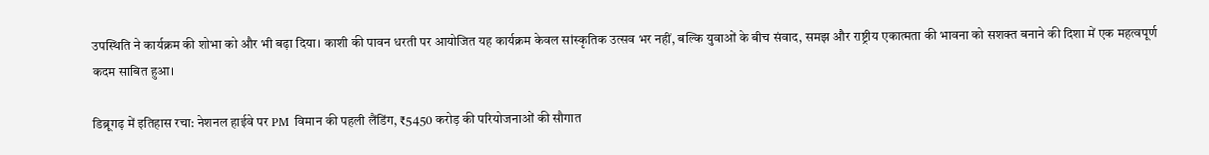उपस्थिति ने कार्यक्रम की शोभा को और भी बढ़ा दिया। काशी की पावन धरती पर आयोजित यह कार्यक्रम केवल सांस्कृतिक उत्सव भर नहीं, बल्कि युवाओं के बीच संवाद, समझ और राष्ट्रीय एकात्मता की भावना को सशक्त बनाने की दिशा में एक महत्वपूर्ण कदम साबित हुआ।

डिब्रूगढ़ में इतिहास रचा: नेशनल हाईवे पर PM विमान की पहली लैंडिंग, ₹5450 करोड़ की परियोजनाओं की सौगात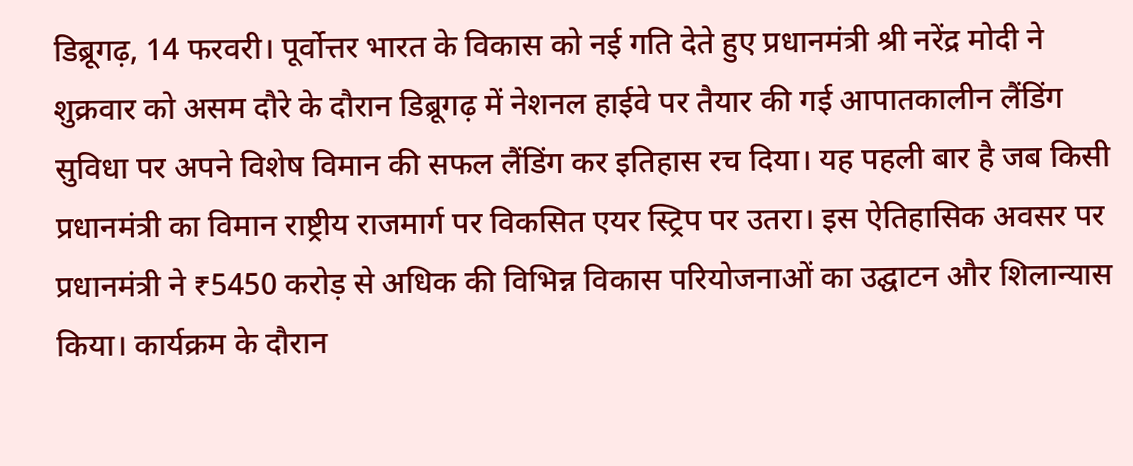डिब्रूगढ़, 14 फरवरी। पूर्वोत्तर भारत के विकास को नई गति देते हुए प्रधानमंत्री श्री नरेंद्र मोदी ने शुक्रवार को असम दौरे के दौरान डिब्रूगढ़ में नेशनल हाईवे पर तैयार की गई आपातकालीन लैंडिंग सुविधा पर अपने विशेष विमान की सफल लैंडिंग कर इतिहास रच दिया। यह पहली बार है जब किसी प्रधानमंत्री का विमान राष्ट्रीय राजमार्ग पर विकसित एयर स्ट्रिप पर उतरा। इस ऐतिहासिक अवसर पर प्रधानमंत्री ने ₹5450 करोड़ से अधिक की विभिन्न विकास परियोजनाओं का उद्घाटन और शिलान्यास किया। कार्यक्रम के दौरान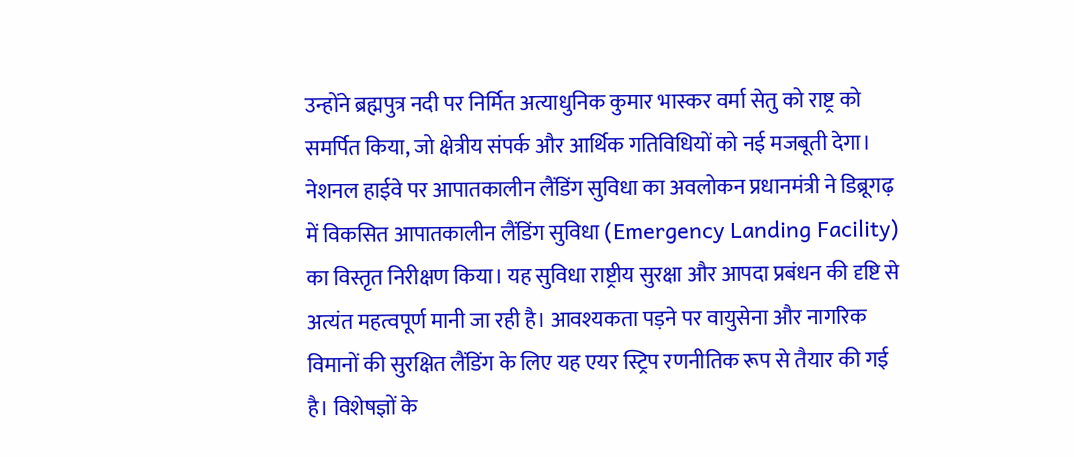उन्होंने ब्रह्मपुत्र नदी पर निर्मित अत्याधुनिक कुमार भास्कर वर्मा सेतु को राष्ट्र को समर्पित किया, जो क्षेत्रीय संपर्क और आर्थिक गतिविधियों को नई मजबूती देगा। नेशनल हाईवे पर आपातकालीन लैंडिंग सुविधा का अवलोकन प्रधानमंत्री ने डिब्रूगढ़ में विकसित आपातकालीन लैंडिंग सुविधा (Emergency Landing Facility) का विस्तृत निरीक्षण किया। यह सुविधा राष्ट्रीय सुरक्षा और आपदा प्रबंधन की दृष्टि से अत्यंत महत्वपूर्ण मानी जा रही है। आवश्यकता पड़ने पर वायुसेना और नागरिक विमानों की सुरक्षित लैंडिंग के लिए यह एयर स्ट्रिप रणनीतिक रूप से तैयार की गई है। विशेषज्ञों के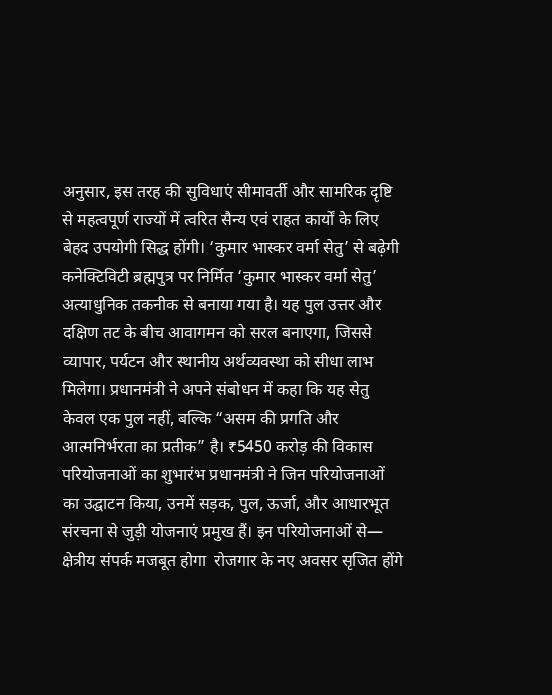अनुसार, इस तरह की सुविधाएं सीमावर्ती और सामरिक दृष्टि से महत्वपूर्ण राज्यों में त्वरित सैन्य एवं राहत कार्यों के लिए बेहद उपयोगी सिद्ध होंगी। ‘कुमार भास्कर वर्मा सेतु’ से बढ़ेगी कनेक्टिविटी ब्रह्मपुत्र पर निर्मित ‘कुमार भास्कर वर्मा सेतु’ अत्याधुनिक तकनीक से बनाया गया है। यह पुल उत्तर और दक्षिण तट के बीच आवागमन को सरल बनाएगा, जिससे व्यापार, पर्यटन और स्थानीय अर्थव्यवस्था को सीधा लाभ मिलेगा। प्रधानमंत्री ने अपने संबोधन में कहा कि यह सेतु केवल एक पुल नहीं, बल्कि “असम की प्रगति और आत्मनिर्भरता का प्रतीक” है। ₹5450 करोड़ की विकास परियोजनाओं का शुभारंभ प्रधानमंत्री ने जिन परियोजनाओं का उद्घाटन किया, उनमें सड़क, पुल, ऊर्जा, और आधारभूत संरचना से जुड़ी योजनाएं प्रमुख हैं। इन परियोजनाओं से—  क्षेत्रीय संपर्क मजबूत होगा  रोजगार के नए अवसर सृजित होंगे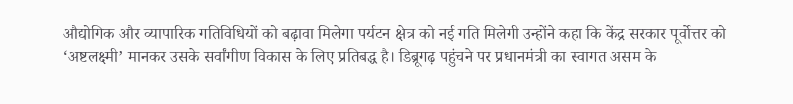औद्योगिक और व्यापारिक गतिविधियों को बढ़ावा मिलेगा पर्यटन क्षेत्र को नई गति मिलेगी उन्होंने कहा कि केंद्र सरकार पूर्वोत्तर को ‘अष्टलक्ष्मी’ मानकर उसके सर्वांगीण विकास के लिए प्रतिबद्ध है। डिब्रूगढ़ पहुंचने पर प्रधानमंत्री का स्वागत असम के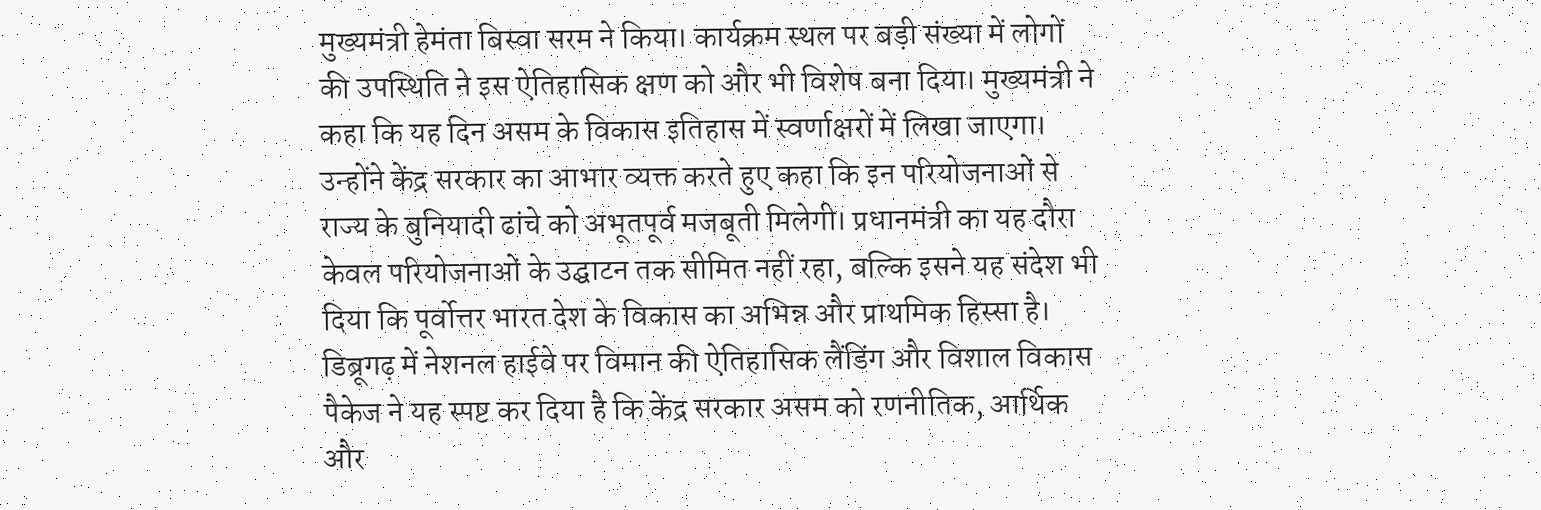मुख्यमंत्री हेमंता बिस्वा सरम ने किया। कार्यक्रम स्थल पर बड़ी संख्या में लोगों की उपस्थिति ने इस ऐतिहासिक क्षण को और भी विशेष बना दिया। मुख्यमंत्री ने कहा कि यह दिन असम के विकास इतिहास में स्वर्णाक्षरों में लिखा जाएगा। उन्होंने केंद्र सरकार का आभार व्यक्त करते हुए कहा कि इन परियोजनाओं से राज्य के बुनियादी ढांचे को अभूतपूर्व मजबूती मिलेगी। प्रधानमंत्री का यह दौरा केवल परियोजनाओं के उद्घाटन तक सीमित नहीं रहा, बल्कि इसने यह संदेश भी दिया कि पूर्वोत्तर भारत देश के विकास का अभिन्न और प्राथमिक हिस्सा है। डिब्रूगढ़ में नेशनल हाईवे पर विमान की ऐतिहासिक लैंडिंग और विशाल विकास पैकेज ने यह स्पष्ट कर दिया है कि केंद्र सरकार असम को रणनीतिक, आर्थिक और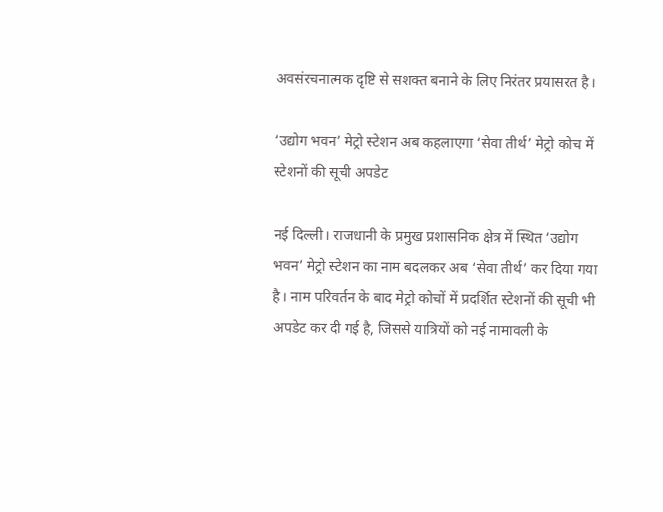अवसंरचनात्मक दृष्टि से सशक्त बनाने के लिए निरंतर प्रयासरत है।

‘उद्योग भवन’ मेट्रो स्टेशन अब कहलाएगा ‘सेवा तीर्थ’ मेट्रो कोच में स्टेशनों की सूची अपडेट

नई दिल्ली। राजधानी के प्रमुख प्रशासनिक क्षेत्र में स्थित ‘उद्योग भवन’ मेट्रो स्टेशन का नाम बदलकर अब ‘सेवा तीर्थ’ कर दिया गया है। नाम परिवर्तन के बाद मेट्रो कोचों में प्रदर्शित स्टेशनों की सूची भी अपडेट कर दी गई है, जिससे यात्रियों को नई नामावली के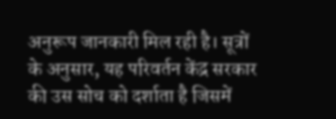अनुरूप जानकारी मिल रही है। सूत्रों के अनुसार, यह परिवर्तन केंद्र सरकार की उस सोच को दर्शाता है जिसमें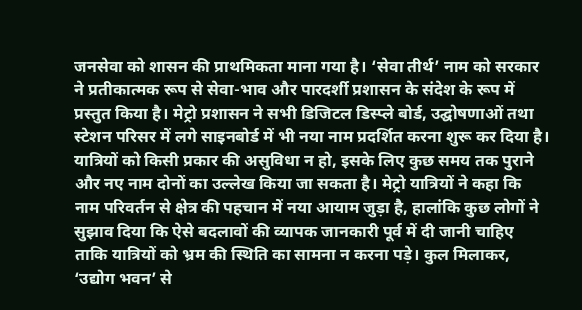जनसेवा को शासन की प्राथमिकता माना गया है। ‘सेवा तीर्थ’ नाम को सरकार ने प्रतीकात्मक रूप से सेवा-भाव और पारदर्शी प्रशासन के संदेश के रूप में प्रस्तुत किया है। मेट्रो प्रशासन ने सभी डिजिटल डिस्प्ले बोर्ड, उद्घोषणाओं तथा स्टेशन परिसर में लगे साइनबोर्ड में भी नया नाम प्रदर्शित करना शुरू कर दिया है। यात्रियों को किसी प्रकार की असुविधा न हो, इसके लिए कुछ समय तक पुराने और नए नाम दोनों का उल्लेख किया जा सकता है। मेट्रो यात्रियों ने कहा कि नाम परिवर्तन से क्षेत्र की पहचान में नया आयाम जुड़ा है, हालांकि कुछ लोगों ने सुझाव दिया कि ऐसे बदलावों की व्यापक जानकारी पूर्व में दी जानी चाहिए ताकि यात्रियों को भ्रम की स्थिति का सामना न करना पड़े। कुल मिलाकर, ‘उद्योग भवन’ से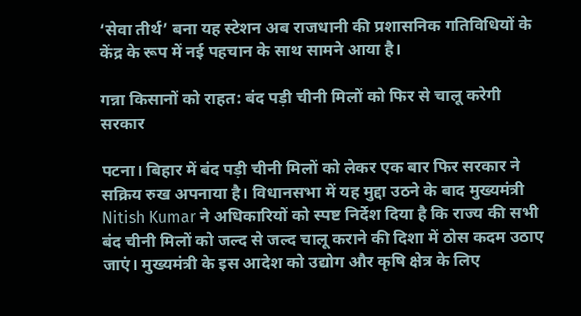‘सेवा तीर्थ’ बना यह स्टेशन अब राजधानी की प्रशासनिक गतिविधियों के केंद्र के रूप में नई पहचान के साथ सामने आया है।

गन्ना किसानों को राहत: बंद पड़ी चीनी मिलों को फिर से चालू करेगी सरकार

पटना। बिहार में बंद पड़ी चीनी मिलों को लेकर एक बार फिर सरकार ने सक्रिय रुख अपनाया है। विधानसभा में यह मुद्दा उठने के बाद मुख्यमंत्री Nitish Kumar ने अधिकारियों को स्पष्ट निर्देश दिया है कि राज्य की सभी बंद चीनी मिलों को जल्द से जल्द चालू कराने की दिशा में ठोस कदम उठाए जाएं। मुख्यमंत्री के इस आदेश को उद्योग और कृषि क्षेत्र के लिए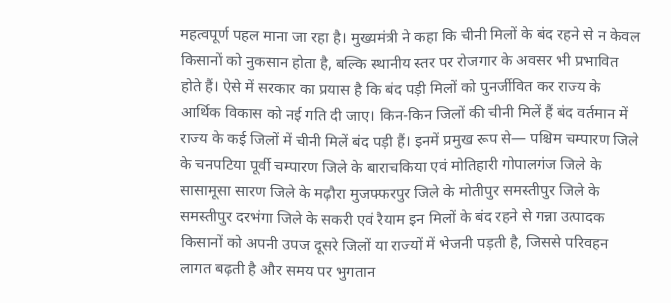महत्वपूर्ण पहल माना जा रहा है। मुख्यमंत्री ने कहा कि चीनी मिलों के बंद रहने से न केवल किसानों को नुकसान होता है, बल्कि स्थानीय स्तर पर रोजगार के अवसर भी प्रभावित होते हैं। ऐसे में सरकार का प्रयास है कि बंद पड़ी मिलों को पुनर्जीवित कर राज्य के आर्थिक विकास को नई गति दी जाए। किन-किन जिलों की चीनी मिलें हैं बंद वर्तमान में राज्य के कई जिलों में चीनी मिलें बंद पड़ी हैं। इनमें प्रमुख रूप से— पश्चिम चम्पारण जिले के चनपटिया पूर्वी चम्पारण जिले के बाराचकिया एवं मोतिहारी गोपालगंज जिले के सासामूसा सारण जिले के मढ़ौरा मुजफ्फरपुर जिले के मोतीपुर समस्तीपुर जिले के समस्तीपुर दरभंगा जिले के सकरी एवं रैयाम इन मिलों के बंद रहने से गन्ना उत्पादक किसानों को अपनी उपज दूसरे जिलों या राज्यों में भेजनी पड़ती है, जिससे परिवहन लागत बढ़ती है और समय पर भुगतान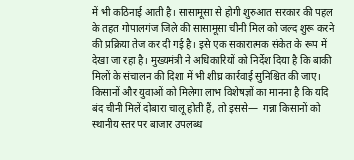में भी कठिनाई आती है। सासामूसा से होगी शुरुआत सरकार की पहल के तहत गोपालगंज जिले की सासामूसा चीनी मिल को जल्द शुरू करने की प्रक्रिया तेज कर दी गई है। इसे एक सकारात्मक संकेत के रूप में देखा जा रहा है। मुख्यमंत्री ने अधिकारियों को निर्देश दिया है कि बाकी मिलों के संचालन की दिशा में भी शीघ्र कार्रवाई सुनिश्चित की जाए। किसानों और युवाओं को मिलेगा लाभ विशेषज्ञों का मानना है कि यदि बंद चीनी मिलें दोबारा चालू होती हैं, तो इससे—  गन्ना किसानों को स्थानीय स्तर पर बाजार उपलब्ध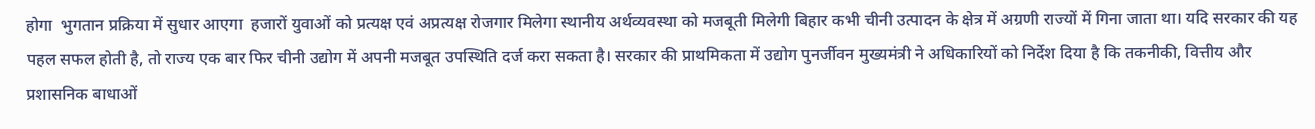होगा  भुगतान प्रक्रिया में सुधार आएगा  हजारों युवाओं को प्रत्यक्ष एवं अप्रत्यक्ष रोजगार मिलेगा स्थानीय अर्थव्यवस्था को मजबूती मिलेगी बिहार कभी चीनी उत्पादन के क्षेत्र में अग्रणी राज्यों में गिना जाता था। यदि सरकार की यह पहल सफल होती है, तो राज्य एक बार फिर चीनी उद्योग में अपनी मजबूत उपस्थिति दर्ज करा सकता है। सरकार की प्राथमिकता में उद्योग पुनर्जीवन मुख्यमंत्री ने अधिकारियों को निर्देश दिया है कि तकनीकी, वित्तीय और प्रशासनिक बाधाओं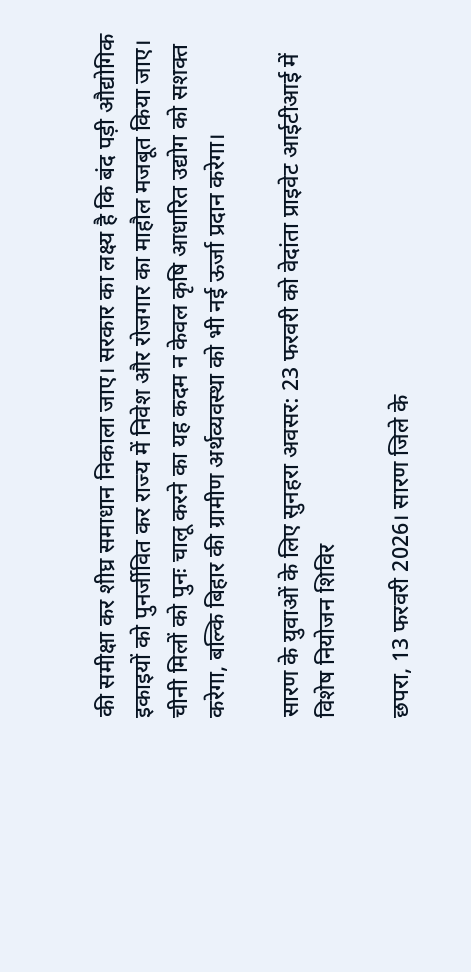की समीक्षा कर शीघ्र समाधान निकाला जाए। सरकार का लक्ष्य है कि बंद पड़ी औद्योगिक इकाइयों को पुनर्जीवित कर राज्य में निवेश और रोजगार का माहौल मजबूत किया जाए। चीनी मिलों को पुनः चालू करने का यह कदम न केवल कृषि आधारित उद्योग को सशक्त करेगा, बल्कि बिहार की ग्रामीण अर्थव्यवस्था को भी नई ऊर्जा प्रदान करेगा।

सारण के युवाओं के लिए सुनहरा अवसर: 23 फरवरी को वेदांता प्राइवेट आईटीआई में विशेष नियोजन शिविर

छपरा, 13 फरवरी 2026। सारण जिले के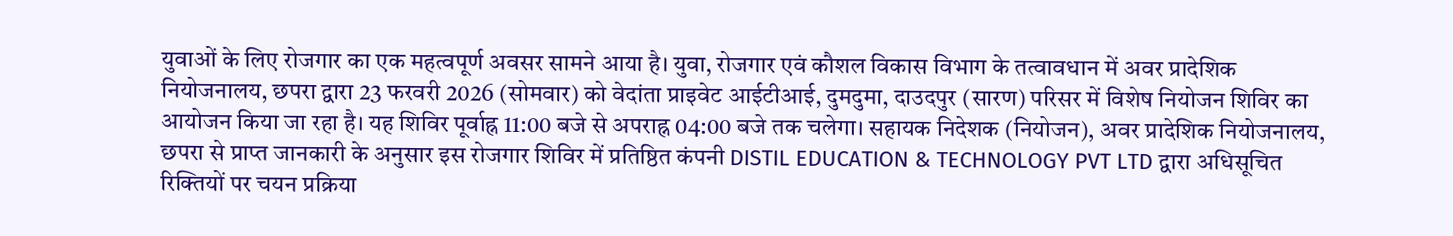युवाओं के लिए रोजगार का एक महत्वपूर्ण अवसर सामने आया है। युवा, रोजगार एवं कौशल विकास विभाग के तत्वावधान में अवर प्रादेशिक नियोजनालय, छपरा द्वारा 23 फरवरी 2026 (सोमवार) को वेदांता प्राइवेट आईटीआई, दुमदुमा, दाउदपुर (सारण) परिसर में विशेष नियोजन शिविर का आयोजन किया जा रहा है। यह शिविर पूर्वाह्न 11:00 बजे से अपराह्न 04:00 बजे तक चलेगा। सहायक निदेशक (नियोजन), अवर प्रादेशिक नियोजनालय, छपरा से प्राप्त जानकारी के अनुसार इस रोजगार शिविर में प्रतिष्ठित कंपनी DISTIL EDUCATION & TECHNOLOGY PVT LTD द्वारा अधिसूचित रिक्तियों पर चयन प्रक्रिया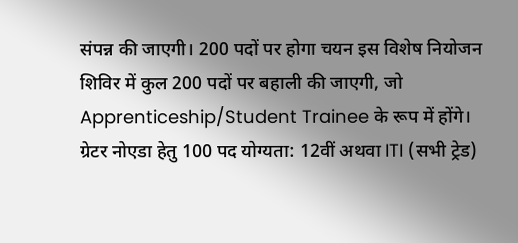संपन्न की जाएगी। 200 पदों पर होगा चयन इस विशेष नियोजन शिविर में कुल 200 पदों पर बहाली की जाएगी, जो Apprenticeship/Student Trainee के रूप में होंगे। ग्रेटर नोएडा हेतु 100 पद योग्यता: 12वीं अथवा ITI (सभी ट्रेड)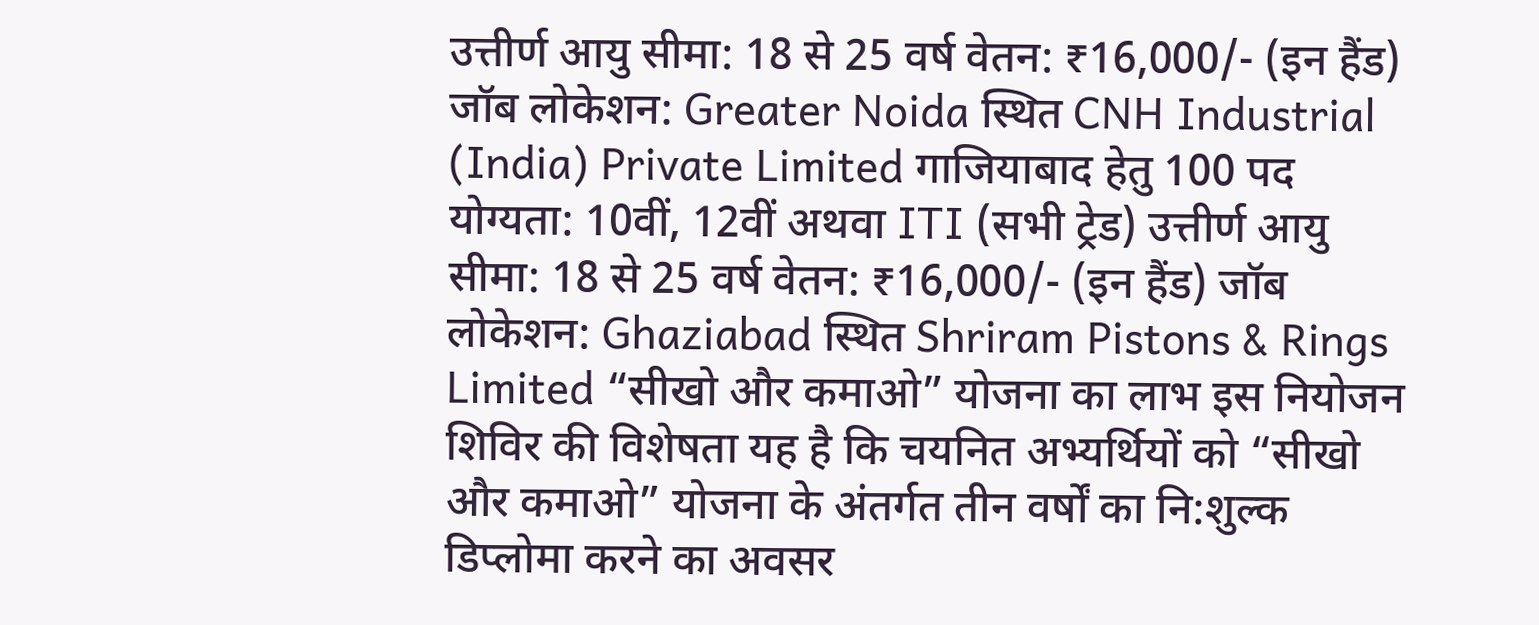उत्तीर्ण आयु सीमा: 18 से 25 वर्ष वेतन: ₹16,000/- (इन हैंड) जॉब लोकेशन: Greater Noida स्थित CNH Industrial (India) Private Limited गाजियाबाद हेतु 100 पद योग्यता: 10वीं, 12वीं अथवा ITI (सभी ट्रेड) उत्तीर्ण आयु सीमा: 18 से 25 वर्ष वेतन: ₹16,000/- (इन हैंड) जॉब लोकेशन: Ghaziabad स्थित Shriram Pistons & Rings Limited “सीखो और कमाओ” योजना का लाभ इस नियोजन शिविर की विशेषता यह है कि चयनित अभ्यर्थियों को “सीखो और कमाओ” योजना के अंतर्गत तीन वर्षों का नि:शुल्क डिप्लोमा करने का अवसर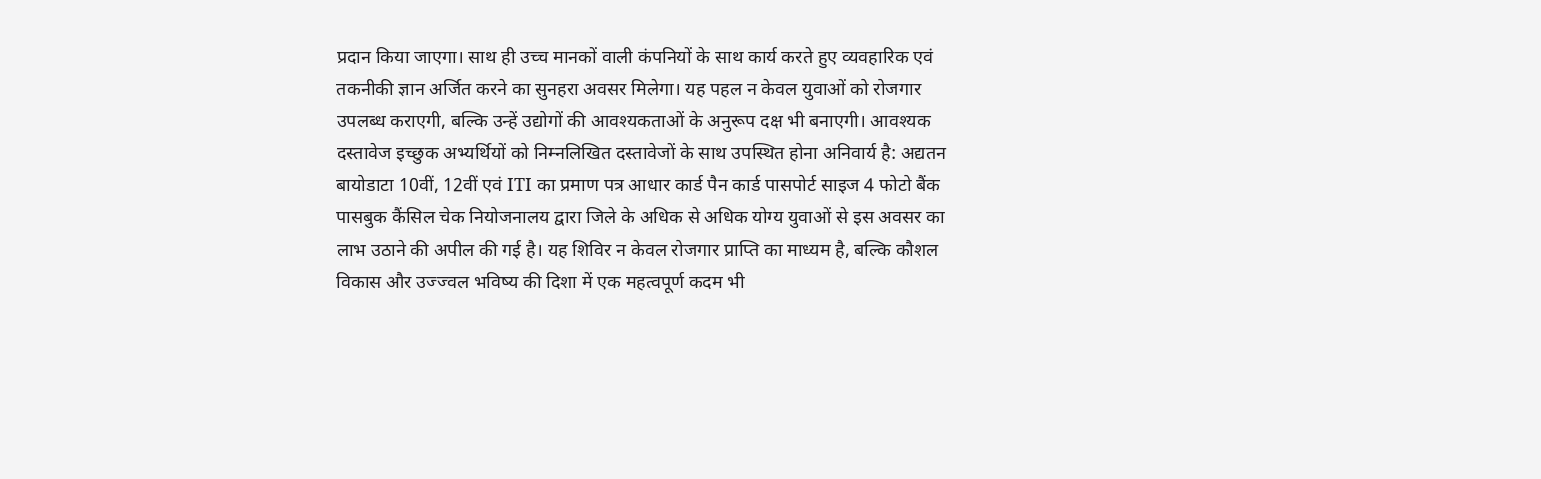प्रदान किया जाएगा। साथ ही उच्च मानकों वाली कंपनियों के साथ कार्य करते हुए व्यवहारिक एवं तकनीकी ज्ञान अर्जित करने का सुनहरा अवसर मिलेगा। यह पहल न केवल युवाओं को रोजगार उपलब्ध कराएगी, बल्कि उन्हें उद्योगों की आवश्यकताओं के अनुरूप दक्ष भी बनाएगी। आवश्यक दस्तावेज इच्छुक अभ्यर्थियों को निम्नलिखित दस्तावेजों के साथ उपस्थित होना अनिवार्य है: अद्यतन बायोडाटा 10वीं, 12वीं एवं ITI का प्रमाण पत्र आधार कार्ड पैन कार्ड पासपोर्ट साइज 4 फोटो बैंक पासबुक कैंसिल चेक नियोजनालय द्वारा जिले के अधिक से अधिक योग्य युवाओं से इस अवसर का लाभ उठाने की अपील की गई है। यह शिविर न केवल रोजगार प्राप्ति का माध्यम है, बल्कि कौशल विकास और उज्ज्वल भविष्य की दिशा में एक महत्वपूर्ण कदम भी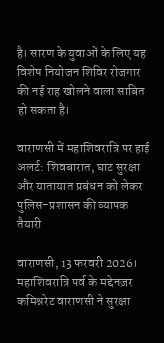है। सारण के युवाओं के लिए यह विशेष नियोजन शिविर रोजगार की नई राह खोलने वाला साबित हो सकता है।

वाराणसी में महाशिवरात्रि पर हाई अलर्ट: शिवबारात, घाट सुरक्षा और यातायात प्रबंधन को लेकर पुलिस-प्रशासन की व्यापक तैयारी

वाराणसी, 13 फरवरी 2026। महाशिवरात्रि पर्व के मद्देनज़र कमिश्नरेट वाराणसी ने सुरक्षा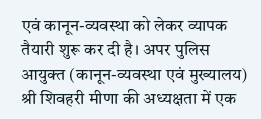एवं कानून-व्यवस्था को लेकर व्यापक तैयारी शुरू कर दी है। अपर पुलिस आयुक्त (कानून-व्यवस्था एवं मुख्यालय) श्री शिवहरी मीणा की अध्यक्षता में एक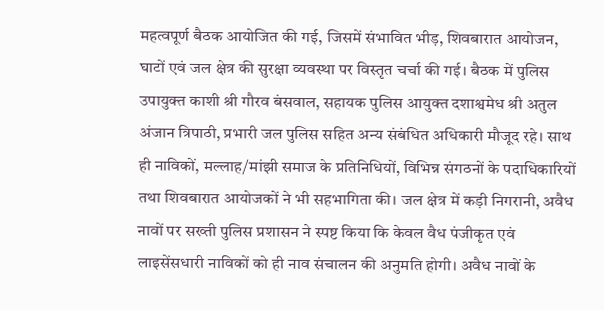महत्वपूर्ण बैठक आयोजित की गई, जिसमें संभावित भीड़, शिवबारात आयोजन, घाटों एवं जल क्षेत्र की सुरक्षा व्यवस्था पर विस्तृत चर्चा की गई। बैठक में पुलिस उपायुक्त काशी श्री गौरव बंसवाल, सहायक पुलिस आयुक्त दशाश्वमेध श्री अतुल अंजान त्रिपाठी, प्रभारी जल पुलिस सहित अन्य संबंधित अधिकारी मौजूद रहे। साथ ही नाविकों, मल्लाह/मांझी समाज के प्रतिनिधियों, विभिन्न संगठनों के पदाधिकारियों तथा शिवबारात आयोजकों ने भी सहभागिता की। जल क्षेत्र में कड़ी निगरानी, अवैध नावों पर सख्ती पुलिस प्रशासन ने स्पष्ट किया कि केवल वैध पंजीकृत एवं लाइसेंसधारी नाविकों को ही नाव संचालन की अनुमति होगी। अवैध नावों के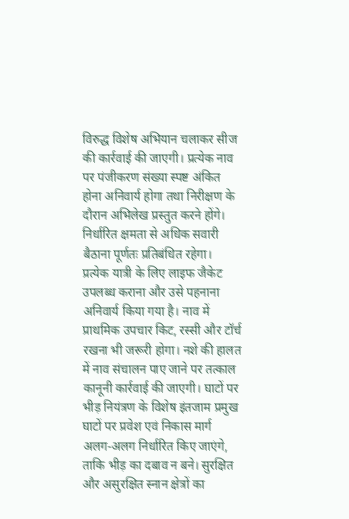विरुद्ध विशेष अभियान चलाकर सीज की कार्रवाई की जाएगी। प्रत्येक नाव पर पंजीकरण संख्या स्पष्ट अंकित होना अनिवार्य होगा तथा निरीक्षण के दौरान अभिलेख प्रस्तुत करने होंगे। निर्धारित क्षमता से अधिक सवारी बैठाना पूर्णतः प्रतिबंधित रहेगा। प्रत्येक यात्री के लिए लाइफ जैकेट उपलब्ध कराना और उसे पहनाना अनिवार्य किया गया है। नाव में प्राथमिक उपचार किट, रस्सी और टॉर्च रखना भी जरूरी होगा। नशे की हालत में नाव संचालन पाए जाने पर तत्काल कानूनी कार्रवाई की जाएगी। घाटों पर भीड़ नियंत्रण के विशेष इंतजाम प्रमुख घाटों पर प्रवेश एवं निकास मार्ग अलग-अलग निर्धारित किए जाएंगे, ताकि भीड़ का दबाव न बने। सुरक्षित और असुरक्षित स्नान क्षेत्रों का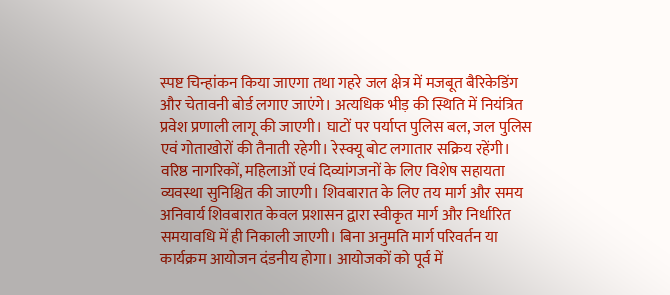स्पष्ट चिन्हांकन किया जाएगा तथा गहरे जल क्षेत्र में मजबूत बैरिकेडिंग और चेतावनी बोर्ड लगाए जाएंगे। अत्यधिक भीड़ की स्थिति में नियंत्रित प्रवेश प्रणाली लागू की जाएगी। घाटों पर पर्याप्त पुलिस बल, जल पुलिस एवं गोताखोरों की तैनाती रहेगी। रेस्क्यू बोट लगातार सक्रिय रहेंगी। वरिष्ठ नागरिकों, महिलाओं एवं दिव्यांगजनों के लिए विशेष सहायता व्यवस्था सुनिश्चित की जाएगी। शिवबारात के लिए तय मार्ग और समय अनिवार्य शिवबारात केवल प्रशासन द्वारा स्वीकृत मार्ग और निर्धारित समयावधि में ही निकाली जाएगी। बिना अनुमति मार्ग परिवर्तन या कार्यक्रम आयोजन दंडनीय होगा। आयोजकों को पूर्व में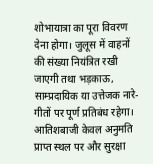शोभायात्रा का पूरा विवरण देना होगा। जुलूस में वाहनों की संख्या नियंत्रित रखी जाएगी तथा भड़काऊ, साम्प्रदायिक या उत्तेजक नारे-गीतों पर पूर्ण प्रतिबंध रहेगा। आतिशबाजी केवल अनुमति प्राप्त स्थल पर और सुरक्षा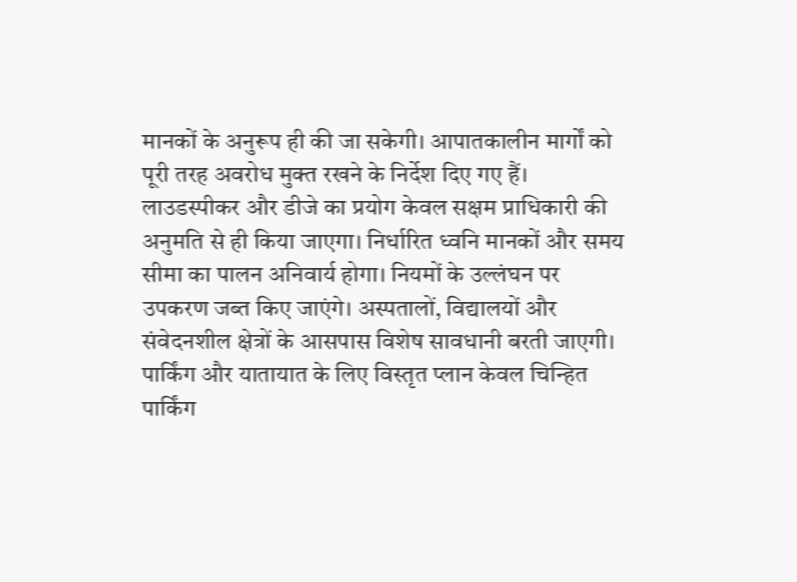मानकों के अनुरूप ही की जा सकेगी। आपातकालीन मार्गों को पूरी तरह अवरोध मुक्त रखने के निर्देश दिए गए हैं। लाउडस्पीकर और डीजे का प्रयोग केवल सक्षम प्राधिकारी की अनुमति से ही किया जाएगा। निर्धारित ध्वनि मानकों और समय सीमा का पालन अनिवार्य होगा। नियमों के उल्लंघन पर उपकरण जब्त किए जाएंगे। अस्पतालों, विद्यालयों और संवेदनशील क्षेत्रों के आसपास विशेष सावधानी बरती जाएगी। पार्किंग और यातायात के लिए विस्तृत प्लान केवल चिन्हित पार्किंग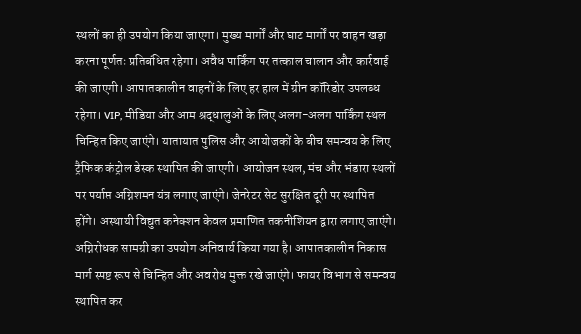स्थलों का ही उपयोग किया जाएगा। मुख्य मार्गों और घाट मार्गों पर वाहन खड़ा करना पूर्णतः प्रतिबंधित रहेगा। अवैध पार्किंग पर तत्काल चालान और कार्रवाई की जाएगी। आपातकालीन वाहनों के लिए हर हाल में ग्रीन कॉरिडोर उपलब्ध रहेगा। VIP, मीडिया और आम श्रद्धालुओं के लिए अलग-अलग पार्किंग स्थल चिन्हित किए जाएंगे। यातायात पुलिस और आयोजकों के बीच समन्वय के लिए ट्रैफिक कंट्रोल डेस्क स्थापित की जाएगी। आयोजन स्थल, मंच और भंडारा स्थलों पर पर्याप्त अग्निशमन यंत्र लगाए जाएंगे। जेनरेटर सेट सुरक्षित दूरी पर स्थापित होंगे। अस्थायी विद्युत कनेक्शन केवल प्रमाणित तकनीशियन द्वारा लगाए जाएंगे। अग्निरोधक सामग्री का उपयोग अनिवार्य किया गया है। आपातकालीन निकास मार्ग स्पष्ट रूप से चिन्हित और अवरोध मुक्त रखे जाएंगे। फायर विभाग से समन्वय स्थापित कर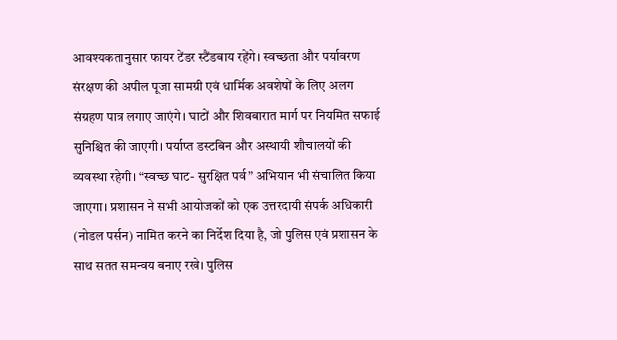आवश्यकतानुसार फायर टेंडर स्टैंडबाय रहेंगे। स्वच्छता और पर्यावरण संरक्षण की अपील पूजा सामग्री एवं धार्मिक अवशेषों के लिए अलग संग्रहण पात्र लगाए जाएंगे। घाटों और शिवबारात मार्ग पर नियमित सफाई सुनिश्चित की जाएगी। पर्याप्त डस्टबिन और अस्थायी शौचालयों की व्यवस्था रहेगी। “स्वच्छ घाट- सुरक्षित पर्व” अभियान भी संचालित किया जाएगा। प्रशासन ने सभी आयोजकों को एक उत्तरदायी संपर्क अधिकारी (नोडल पर्सन) नामित करने का निर्देश दिया है, जो पुलिस एवं प्रशासन के साथ सतत समन्वय बनाए रखे। पुलिस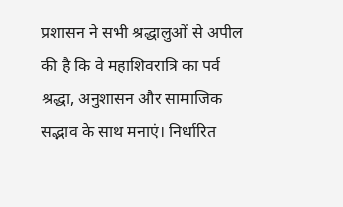प्रशासन ने सभी श्रद्धालुओं से अपील की है कि वे महाशिवरात्रि का पर्व श्रद्धा, अनुशासन और सामाजिक सद्भाव के साथ मनाएं। निर्धारित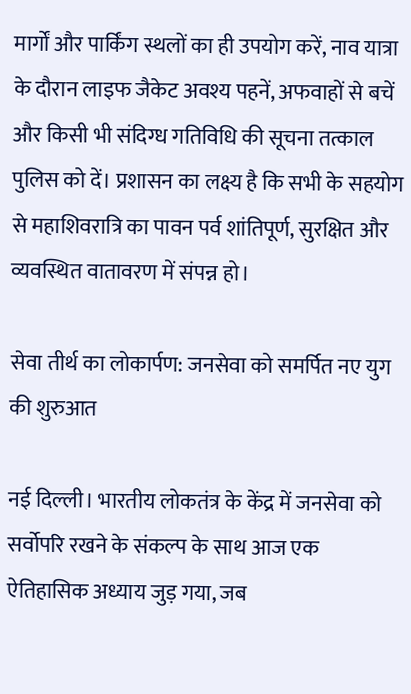मार्गों और पार्किंग स्थलों का ही उपयोग करें, नाव यात्रा के दौरान लाइफ जैकेट अवश्य पहनें, अफवाहों से बचें और किसी भी संदिग्ध गतिविधि की सूचना तत्काल पुलिस को दें। प्रशासन का लक्ष्य है कि सभी के सहयोग से महाशिवरात्रि का पावन पर्व शांतिपूर्ण, सुरक्षित और व्यवस्थित वातावरण में संपन्न हो।

सेवा तीर्थ का लोकार्पण: जनसेवा को समर्पित नए युग की शुरुआत

नई दिल्ली। भारतीय लोकतंत्र के केंद्र में जनसेवा को सर्वोपरि रखने के संकल्प के साथ आज एक ऐतिहासिक अध्याय जुड़ गया, जब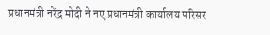प्रधानमंत्री नरेंद्र मोदी ने नए प्रधानमंत्री कार्यालय परिसर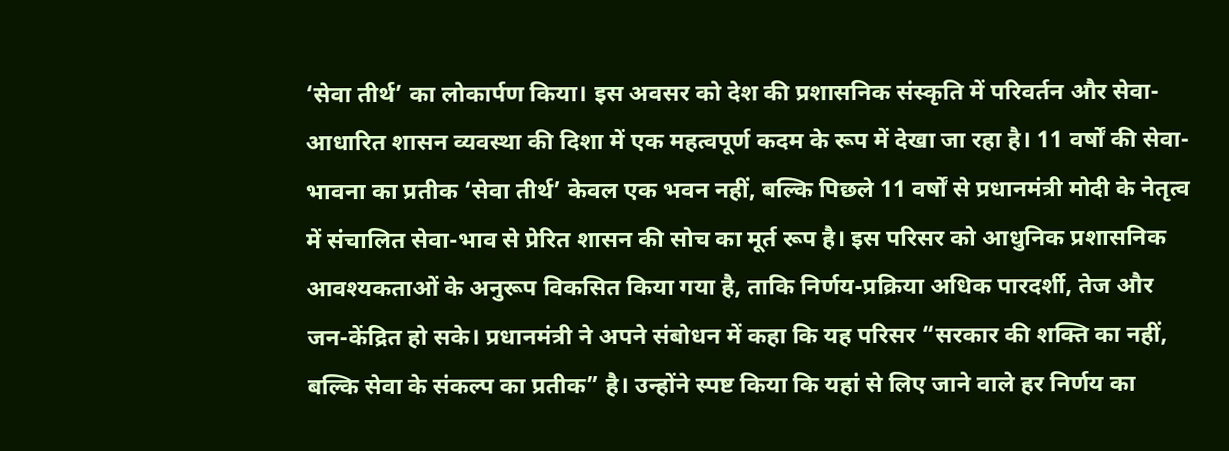‘सेवा तीर्थ’ का लोकार्पण किया। इस अवसर को देश की प्रशासनिक संस्कृति में परिवर्तन और सेवा-आधारित शासन व्यवस्था की दिशा में एक महत्वपूर्ण कदम के रूप में देखा जा रहा है। 11 वर्षों की सेवा-भावना का प्रतीक ‘सेवा तीर्थ’ केवल एक भवन नहीं, बल्कि पिछले 11 वर्षों से प्रधानमंत्री मोदी के नेतृत्व में संचालित सेवा-भाव से प्रेरित शासन की सोच का मूर्त रूप है। इस परिसर को आधुनिक प्रशासनिक आवश्यकताओं के अनुरूप विकसित किया गया है, ताकि निर्णय-प्रक्रिया अधिक पारदर्शी, तेज और जन-केंद्रित हो सके। प्रधानमंत्री ने अपने संबोधन में कहा कि यह परिसर “सरकार की शक्ति का नहीं, बल्कि सेवा के संकल्प का प्रतीक” है। उन्होंने स्पष्ट किया कि यहां से लिए जाने वाले हर निर्णय का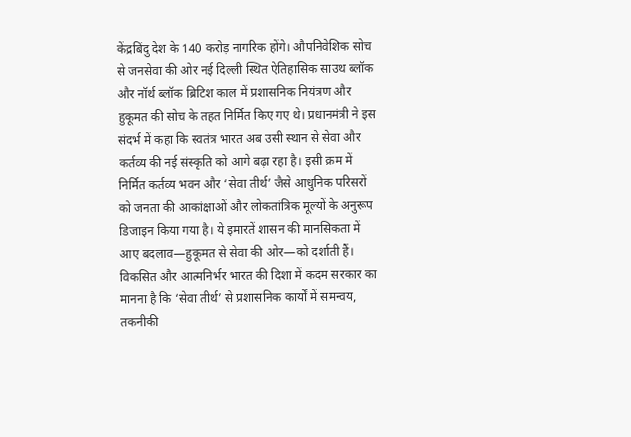केंद्रबिंदु देश के 140 करोड़ नागरिक होंगे। औपनिवेशिक सोच से जनसेवा की ओर नई दिल्ली स्थित ऐतिहासिक साउथ ब्लॉक और नॉर्थ ब्लॉक ब्रिटिश काल में प्रशासनिक नियंत्रण और हुकूमत की सोच के तहत निर्मित किए गए थे। प्रधानमंत्री ने इस संदर्भ में कहा कि स्वतंत्र भारत अब उसी स्थान से सेवा और कर्तव्य की नई संस्कृति को आगे बढ़ा रहा है। इसी क्रम में निर्मित कर्तव्य भवन और ‘सेवा तीर्थ’ जैसे आधुनिक परिसरों को जनता की आकांक्षाओं और लोकतांत्रिक मूल्यों के अनुरूप डिजाइन किया गया है। ये इमारतें शासन की मानसिकता में आए बदलाव—हुकूमत से सेवा की ओर—को दर्शाती हैं। विकसित और आत्मनिर्भर भारत की दिशा में कदम सरकार का मानना है कि ‘सेवा तीर्थ’ से प्रशासनिक कार्यों में समन्वय, तकनीकी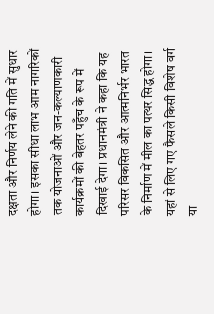दक्षता और निर्णय लेने की गति में सुधार होगा। इसका सीधा लाभ आम नागरिकों तक योजनाओं और जन-कल्याणकारी कार्यक्रमों की बेहतर पहुँच के रूप में दिखाई देगा। प्रधानमंत्री ने कहा कि यह परिसर विकसित और आत्मनिर्भर भारत के निर्माण में मील का पत्थर सिद्ध होगा। यहां से लिए गए फैसले किसी विशेष वर्ग या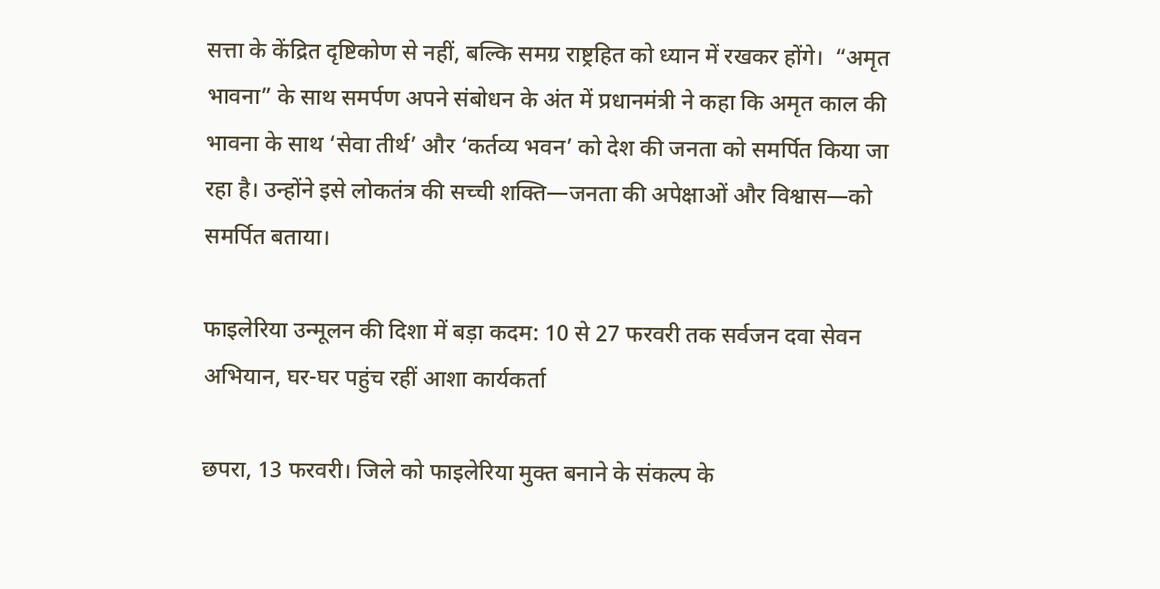सत्ता के केंद्रित दृष्टिकोण से नहीं, बल्कि समग्र राष्ट्रहित को ध्यान में रखकर होंगे।  “अमृत भावना” के साथ समर्पण अपने संबोधन के अंत में प्रधानमंत्री ने कहा कि अमृत काल की भावना के साथ ‘सेवा तीर्थ’ और ‘कर्तव्य भवन’ को देश की जनता को समर्पित किया जा रहा है। उन्होंने इसे लोकतंत्र की सच्ची शक्ति—जनता की अपेक्षाओं और विश्वास—को समर्पित बताया।

फाइलेरिया उन्मूलन की दिशा में बड़ा कदम: 10 से 27 फरवरी तक सर्वजन दवा सेवन अभियान, घर-घर पहुंच रहीं आशा कार्यकर्ता

छपरा, 13 फरवरी। जिले को फाइलेरिया मुक्त बनाने के संकल्प के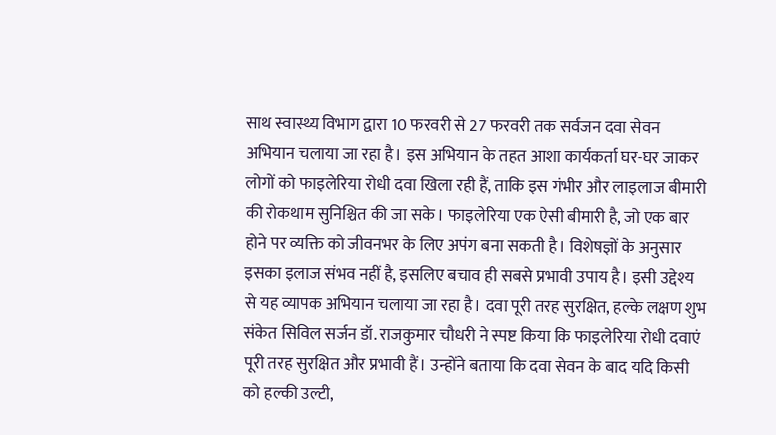साथ स्वास्थ्य विभाग द्वारा 10 फरवरी से 27 फरवरी तक सर्वजन दवा सेवन अभियान चलाया जा रहा है। इस अभियान के तहत आशा कार्यकर्ता घर-घर जाकर लोगों को फाइलेरिया रोधी दवा खिला रही हैं, ताकि इस गंभीर और लाइलाज बीमारी की रोकथाम सुनिश्चित की जा सके। फाइलेरिया एक ऐसी बीमारी है, जो एक बार होने पर व्यक्ति को जीवनभर के लिए अपंग बना सकती है। विशेषज्ञों के अनुसार इसका इलाज संभव नहीं है, इसलिए बचाव ही सबसे प्रभावी उपाय है। इसी उद्देश्य से यह व्यापक अभियान चलाया जा रहा है। दवा पूरी तरह सुरक्षित, हल्के लक्षण शुभ संकेत सिविल सर्जन डॉ. राजकुमार चौधरी ने स्पष्ट किया कि फाइलेरिया रोधी दवाएं पूरी तरह सुरक्षित और प्रभावी हैं। उन्होंने बताया कि दवा सेवन के बाद यदि किसी को हल्की उल्टी,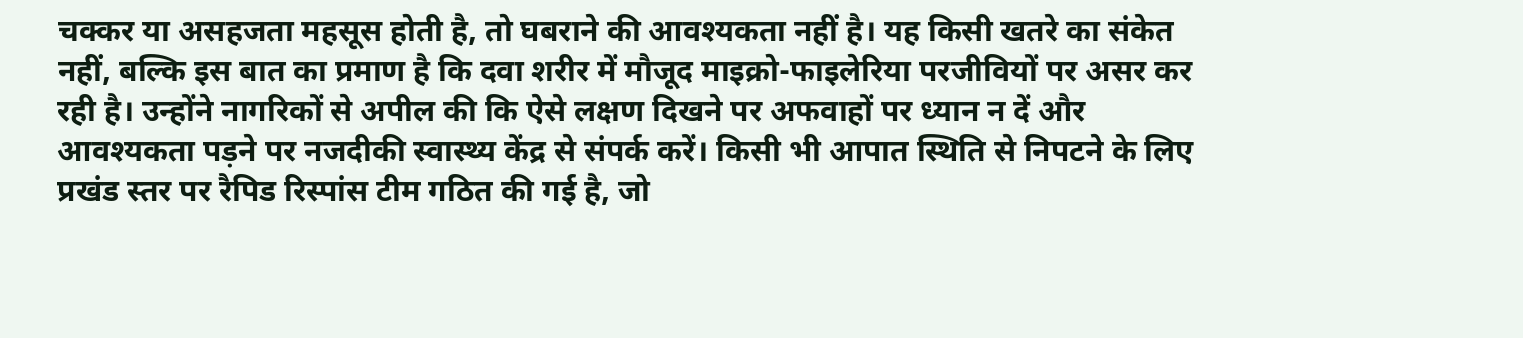चक्कर या असहजता महसूस होती है, तो घबराने की आवश्यकता नहीं है। यह किसी खतरे का संकेत नहीं, बल्कि इस बात का प्रमाण है कि दवा शरीर में मौजूद माइक्रो-फाइलेरिया परजीवियों पर असर कर रही है। उन्होंने नागरिकों से अपील की कि ऐसे लक्षण दिखने पर अफवाहों पर ध्यान न दें और आवश्यकता पड़ने पर नजदीकी स्वास्थ्य केंद्र से संपर्क करें। किसी भी आपात स्थिति से निपटने के लिए प्रखंड स्तर पर रैपिड रिस्पांस टीम गठित की गई है, जो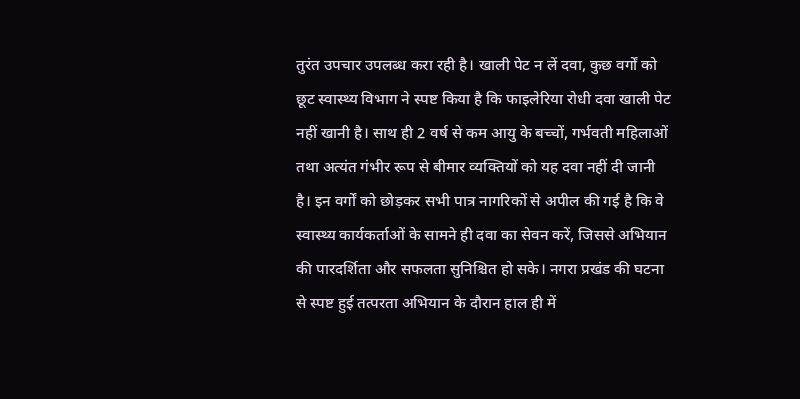तुरंत उपचार उपलब्ध करा रही है। खाली पेट न लें दवा, कुछ वर्गों को छूट स्वास्थ्य विभाग ने स्पष्ट किया है कि फाइलेरिया रोधी दवा खाली पेट नहीं खानी है। साथ ही 2 वर्ष से कम आयु के बच्चों, गर्भवती महिलाओं तथा अत्यंत गंभीर रूप से बीमार व्यक्तियों को यह दवा नहीं दी जानी है। इन वर्गों को छोड़कर सभी पात्र नागरिकों से अपील की गई है कि वे स्वास्थ्य कार्यकर्ताओं के सामने ही दवा का सेवन करें, जिससे अभियान की पारदर्शिता और सफलता सुनिश्चित हो सके। नगरा प्रखंड की घटना से स्पष्ट हुई तत्परता अभियान के दौरान हाल ही में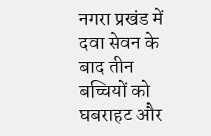नगरा प्रखंड में दवा सेवन के बाद तीन बच्चियों को घबराहट और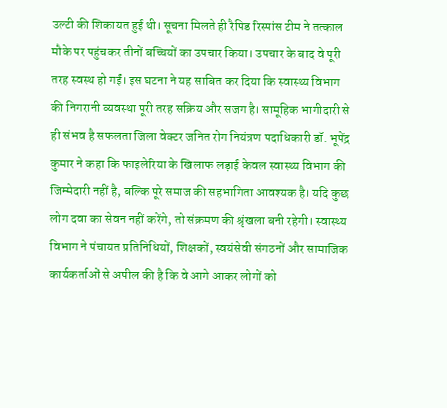उल्टी की शिकायत हुई थी। सूचना मिलते ही रैपिड रिस्पांस टीम ने तत्काल मौके पर पहुंचकर तीनों बच्चियों का उपचार किया। उपचार के बाद वे पूरी तरह स्वस्थ हो गईं। इस घटना ने यह साबित कर दिया कि स्वास्थ्य विभाग की निगरानी व्यवस्था पूरी तरह सक्रिय और सजग है। सामूहिक भागीदारी से ही संभव है सफलता जिला वेक्टर जनित रोग नियंत्रण पदाधिकारी डॉ. भूपेंद्र कुमार ने कहा कि फाइलेरिया के खिलाफ लड़ाई केवल स्वास्थ्य विभाग की जिम्मेदारी नहीं है, बल्कि पूरे समाज की सहभागिता आवश्यक है। यदि कुछ लोग दवा का सेवन नहीं करेंगे, तो संक्रमण की श्रृंखला बनी रहेगी। स्वास्थ्य विभाग ने पंचायत प्रतिनिधियों, शिक्षकों, स्वयंसेवी संगठनों और सामाजिक कार्यकर्ताओं से अपील की है कि वे आगे आकर लोगों को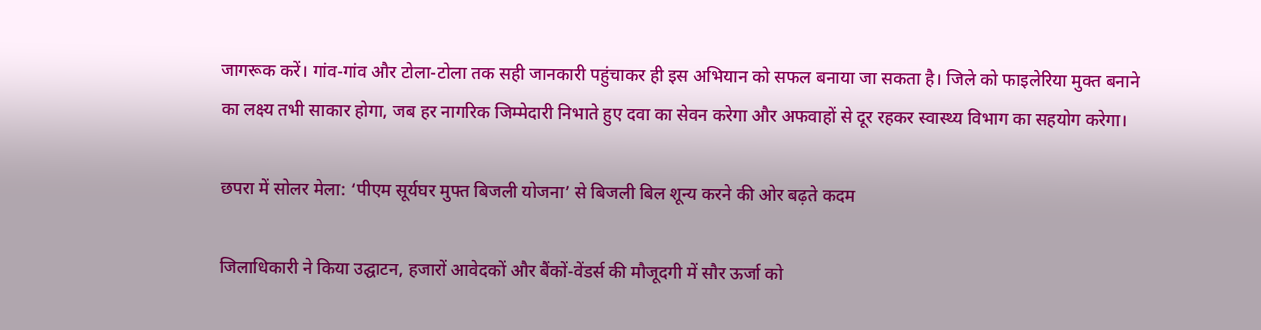जागरूक करें। गांव-गांव और टोला-टोला तक सही जानकारी पहुंचाकर ही इस अभियान को सफल बनाया जा सकता है। जिले को फाइलेरिया मुक्त बनाने का लक्ष्य तभी साकार होगा, जब हर नागरिक जिम्मेदारी निभाते हुए दवा का सेवन करेगा और अफवाहों से दूर रहकर स्वास्थ्य विभाग का सहयोग करेगा।

छपरा में सोलर मेला: ‘पीएम सूर्यघर मुफ्त बिजली योजना’ से बिजली बिल शून्य करने की ओर बढ़ते कदम

जिलाधिकारी ने किया उद्घाटन, हजारों आवेदकों और बैंकों-वेंडर्स की मौजूदगी में सौर ऊर्जा को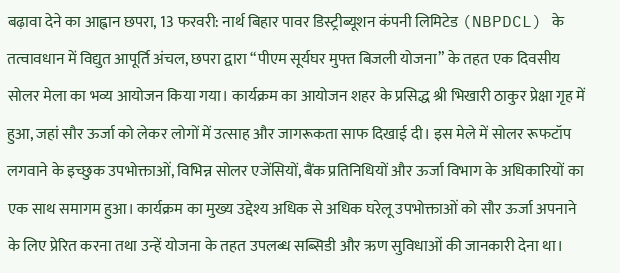बढ़ावा देने का आह्वान छपरा, 13 फरवरी: नार्थ बिहार पावर डिस्ट्रीब्यूशन कंपनी लिमिटेड (NBPDCL) के तत्वावधान में विद्युत आपूर्ति अंचल, छपरा द्वारा “पीएम सूर्यघर मुफ्त बिजली योजना” के तहत एक दिवसीय सोलर मेला का भव्य आयोजन किया गया। कार्यक्रम का आयोजन शहर के प्रसिद्ध श्री भिखारी ठाकुर प्रेक्षा गृह में हुआ, जहां सौर ऊर्जा को लेकर लोगों में उत्साह और जागरूकता साफ दिखाई दी। इस मेले में सोलर रूफटॉप लगवाने के इच्छुक उपभोक्ताओं, विभिन्न सोलर एजेंसियों, बैंक प्रतिनिधियों और ऊर्जा विभाग के अधिकारियों का एक साथ समागम हुआ। कार्यक्रम का मुख्य उद्देश्य अधिक से अधिक घरेलू उपभोक्ताओं को सौर ऊर्जा अपनाने के लिए प्रेरित करना तथा उन्हें योजना के तहत उपलब्ध सब्सिडी और ऋण सुविधाओं की जानकारी देना था।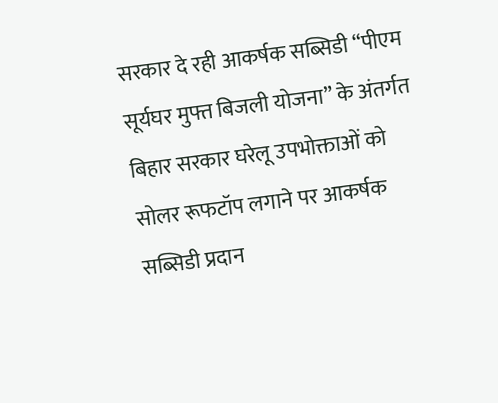सरकार दे रही आकर्षक सब्सिडी “पीएम सूर्यघर मुफ्त बिजली योजना” के अंतर्गत बिहार सरकार घरेलू उपभोक्ताओं को सोलर रूफटॉप लगाने पर आकर्षक सब्सिडी प्रदान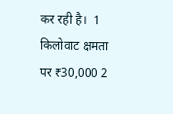कर रही है।  1 किलोवाट क्षमता पर ₹30,000 2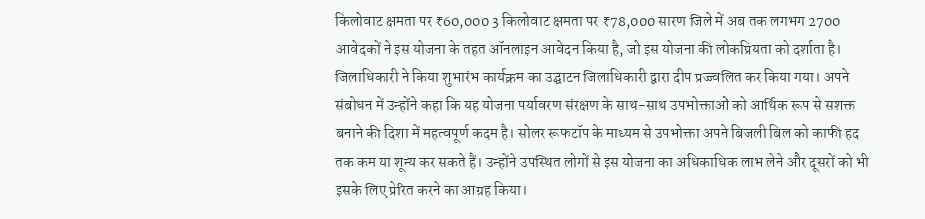किलोवाट क्षमता पर ₹60,000 3 किलोवाट क्षमता पर ₹78,000 सारण जिले में अब तक लगभग 2700 आवेदकों ने इस योजना के तहत ऑनलाइन आवेदन किया है, जो इस योजना की लोकप्रियता को दर्शाता है। जिलाधिकारी ने किया शुभारंभ कार्यक्रम का उद्घाटन जिलाधिकारी द्वारा दीप प्रज्ज्वलित कर किया गया। अपने संबोधन में उन्होंने कहा कि यह योजना पर्यावरण संरक्षण के साथ-साथ उपभोक्ताओं को आर्थिक रूप से सशक्त बनाने की दिशा में महत्वपूर्ण कदम है। सोलर रूफटॉप के माध्यम से उपभोक्ता अपने बिजली बिल को काफी हद तक कम या शून्य कर सकते हैं। उन्होंने उपस्थित लोगों से इस योजना का अधिकाधिक लाभ लेने और दूसरों को भी इसके लिए प्रेरित करने का आग्रह किया।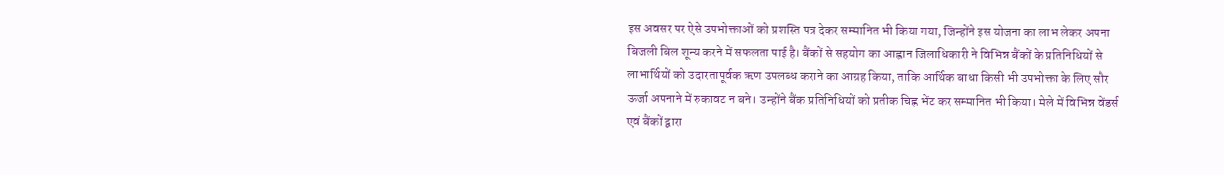इस अवसर पर ऐसे उपभोक्ताओं को प्रशस्ति पत्र देकर सम्मानित भी किया गया, जिन्होंने इस योजना का लाभ लेकर अपना बिजली बिल शून्य करने में सफलता पाई है। बैंकों से सहयोग का आह्वान जिलाधिकारी ने विभिन्न बैंकों के प्रतिनिधियों से लाभार्थियों को उदारतापूर्वक ऋण उपलब्ध कराने का आग्रह किया, ताकि आर्थिक बाधा किसी भी उपभोक्ता के लिए सौर ऊर्जा अपनाने में रुकावट न बने। उन्होंने बैंक प्रतिनिधियों को प्रतीक चिह्न भेंट कर सम्मानित भी किया। मेले में विभिन्न वेंडर्स एवं बैंकों द्वारा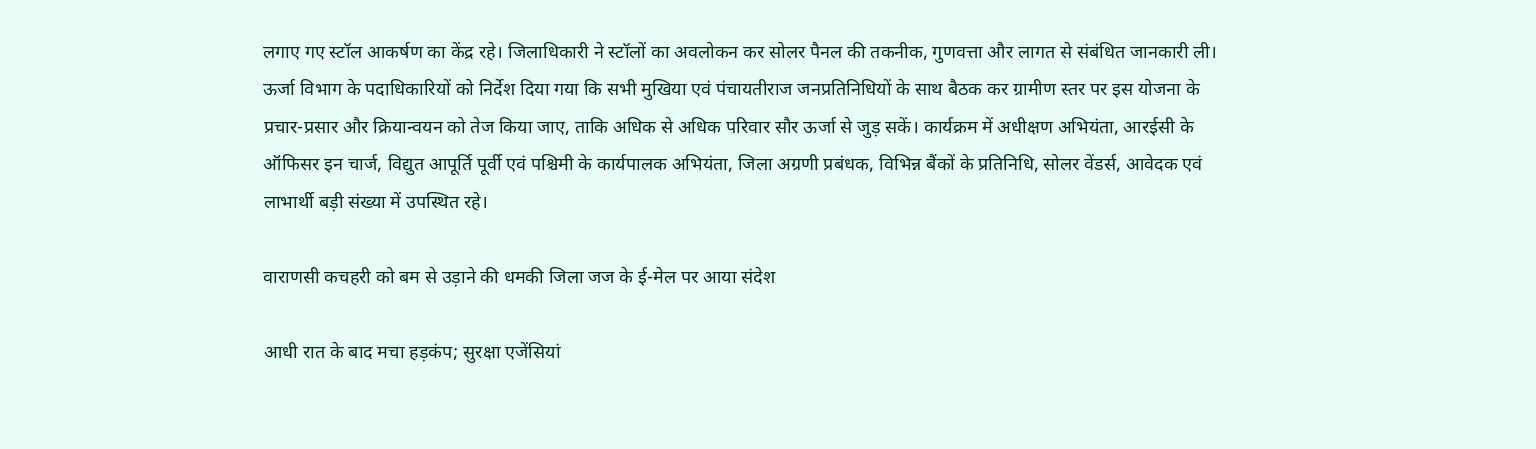लगाए गए स्टॉल आकर्षण का केंद्र रहे। जिलाधिकारी ने स्टॉलों का अवलोकन कर सोलर पैनल की तकनीक, गुणवत्ता और लागत से संबंधित जानकारी ली। ऊर्जा विभाग के पदाधिकारियों को निर्देश दिया गया कि सभी मुखिया एवं पंचायतीराज जनप्रतिनिधियों के साथ बैठक कर ग्रामीण स्तर पर इस योजना के प्रचार-प्रसार और क्रियान्वयन को तेज किया जाए, ताकि अधिक से अधिक परिवार सौर ऊर्जा से जुड़ सकें। कार्यक्रम में अधीक्षण अभियंता, आरईसी के ऑफिसर इन चार्ज, विद्युत आपूर्ति पूर्वी एवं पश्चिमी के कार्यपालक अभियंता, जिला अग्रणी प्रबंधक, विभिन्न बैंकों के प्रतिनिधि, सोलर वेंडर्स, आवेदक एवं लाभार्थी बड़ी संख्या में उपस्थित रहे।

वाराणसी कचहरी को बम से उड़ाने की धमकी जिला जज के ई-मेल पर आया संदेश

आधी रात के बाद मचा हड़कंप; सुरक्षा एजेंसियां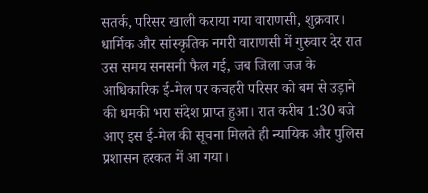सतर्क, परिसर खाली कराया गया वाराणसी, शुक्रवार। धार्मिक और सांस्कृतिक नगरी वाराणसी में गुरुवार देर रात उस समय सनसनी फैल गई, जब जिला जज के आधिकारिक ई-मेल पर कचहरी परिसर को बम से उड़ाने की धमकी भरा संदेश प्राप्त हुआ। रात करीब 1:30 बजे आए इस ई-मेल की सूचना मिलते ही न्यायिक और पुलिस प्रशासन हरकत में आ गया।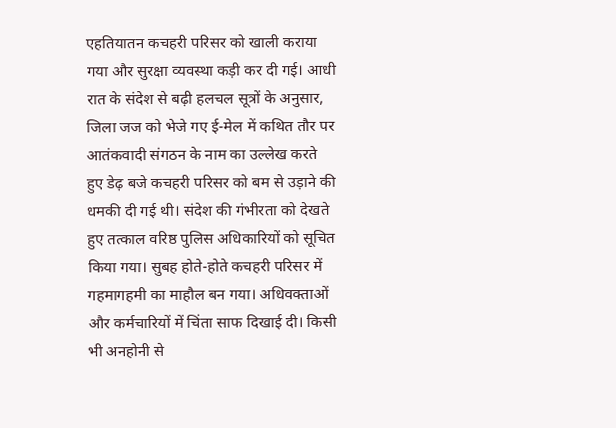एहतियातन कचहरी परिसर को खाली कराया गया और सुरक्षा व्यवस्था कड़ी कर दी गई। आधी रात के संदेश से बढ़ी हलचल सूत्रों के अनुसार, जिला जज को भेजे गए ई-मेल में कथित तौर पर आतंकवादी संगठन के नाम का उल्लेख करते हुए डेढ़ बजे कचहरी परिसर को बम से उड़ाने की धमकी दी गई थी। संदेश की गंभीरता को देखते हुए तत्काल वरिष्ठ पुलिस अधिकारियों को सूचित किया गया। सुबह होते-होते कचहरी परिसर में गहमागहमी का माहौल बन गया। अधिवक्ताओं और कर्मचारियों में चिंता साफ दिखाई दी। किसी भी अनहोनी से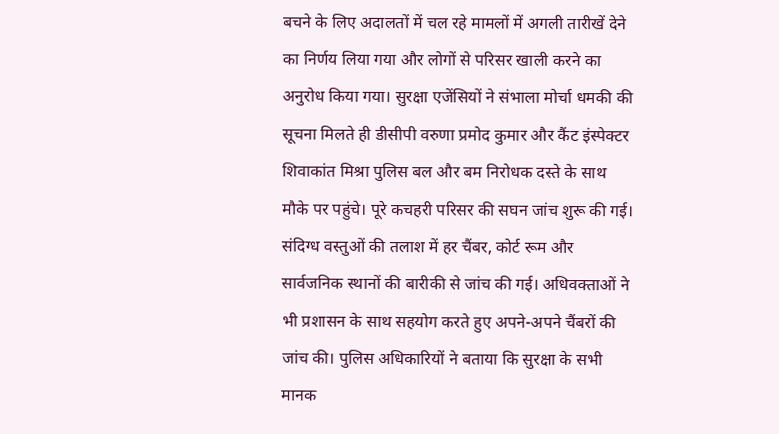बचने के लिए अदालतों में चल रहे मामलों में अगली तारीखें देने का निर्णय लिया गया और लोगों से परिसर खाली करने का अनुरोध किया गया। सुरक्षा एजेंसियों ने संभाला मोर्चा धमकी की सूचना मिलते ही डीसीपी वरुणा प्रमोद कुमार और कैंट इंस्पेक्टर शिवाकांत मिश्रा पुलिस बल और बम निरोधक दस्ते के साथ मौके पर पहुंचे। पूरे कचहरी परिसर की सघन जांच शुरू की गई। संदिग्ध वस्तुओं की तलाश में हर चैंबर, कोर्ट रूम और सार्वजनिक स्थानों की बारीकी से जांच की गई। अधिवक्ताओं ने भी प्रशासन के साथ सहयोग करते हुए अपने-अपने चैंबरों की जांच की। पुलिस अधिकारियों ने बताया कि सुरक्षा के सभी मानक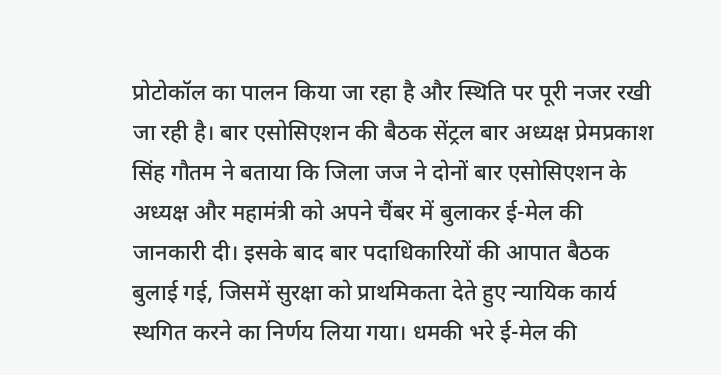प्रोटोकॉल का पालन किया जा रहा है और स्थिति पर पूरी नजर रखी जा रही है। बार एसोसिएशन की बैठक सेंट्रल बार अध्यक्ष प्रेमप्रकाश सिंह गौतम ने बताया कि जिला जज ने दोनों बार एसोसिएशन के अध्यक्ष और महामंत्री को अपने चैंबर में बुलाकर ई-मेल की जानकारी दी। इसके बाद बार पदाधिकारियों की आपात बैठक बुलाई गई, जिसमें सुरक्षा को प्राथमिकता देते हुए न्यायिक कार्य स्थगित करने का निर्णय लिया गया। धमकी भरे ई-मेल की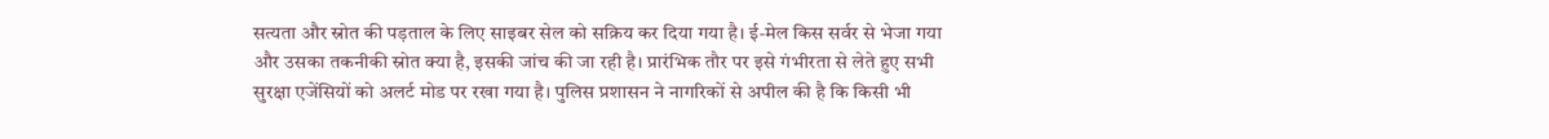सत्यता और स्रोत की पड़ताल के लिए साइबर सेल को सक्रिय कर दिया गया है। ई-मेल किस सर्वर से भेजा गया और उसका तकनीकी स्रोत क्या है, इसकी जांच की जा रही है। प्रारंभिक तौर पर इसे गंभीरता से लेते हुए सभी सुरक्षा एजेंसियों को अलर्ट मोड पर रखा गया है। पुलिस प्रशासन ने नागरिकों से अपील की है कि किसी भी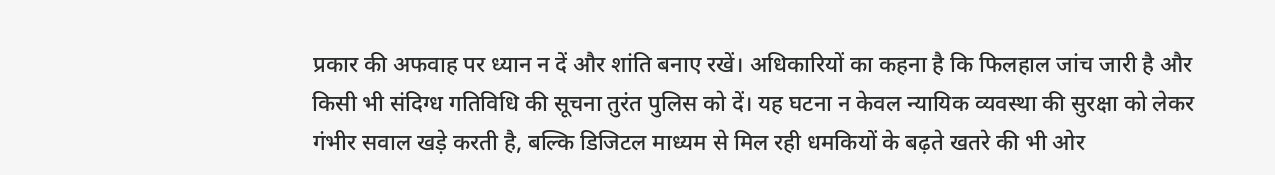प्रकार की अफवाह पर ध्यान न दें और शांति बनाए रखें। अधिकारियों का कहना है कि फिलहाल जांच जारी है और किसी भी संदिग्ध गतिविधि की सूचना तुरंत पुलिस को दें। यह घटना न केवल न्यायिक व्यवस्था की सुरक्षा को लेकर गंभीर सवाल खड़े करती है, बल्कि डिजिटल माध्यम से मिल रही धमकियों के बढ़ते खतरे की भी ओर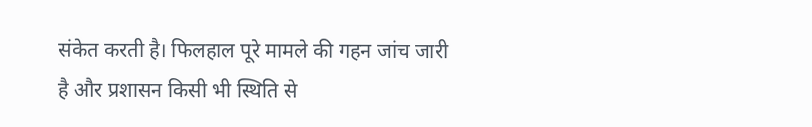संकेत करती है। फिलहाल पूरे मामले की गहन जांच जारी है और प्रशासन किसी भी स्थिति से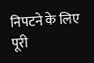निपटने के लिए पूरी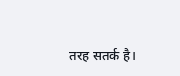तरह सतर्क है।